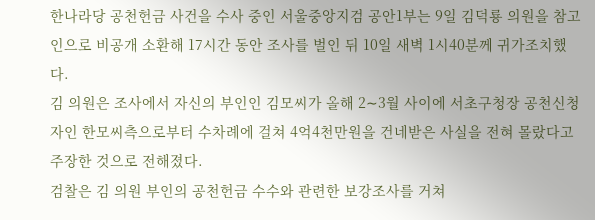한나라당 공천헌금 사건을 수사 중인 서울중앙지검 공안1부는 9일 김덕룡 의원을 참고인으로 비공개 소환해 17시간 동안 조사를 벌인 뒤 10일 새벽 1시40분께 귀가조치했다.
김 의원은 조사에서 자신의 부인인 김모씨가 올해 2∼3월 사이에 서초구청장 공천신청자인 한모씨측으로부터 수차례에 걸쳐 4억4천만원을 건네받은 사실을 전혀 몰랐다고 주장한 것으로 전해졌다.
검찰은 김 의원 부인의 공천헌금 수수와 관련한 보강조사를 거쳐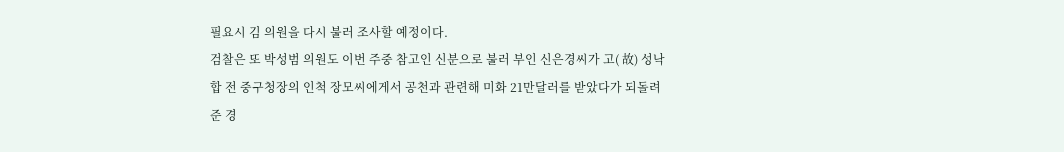필요시 김 의원을 다시 불러 조사할 예정이다.
검찰은 또 박성범 의원도 이번 주중 참고인 신분으로 불러 부인 신은경씨가 고( 故) 성낙합 전 중구청장의 인척 장모씨에게서 공천과 관련해 미화 21만달러를 받았다가 되돌려준 경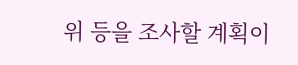위 등을 조사할 계획이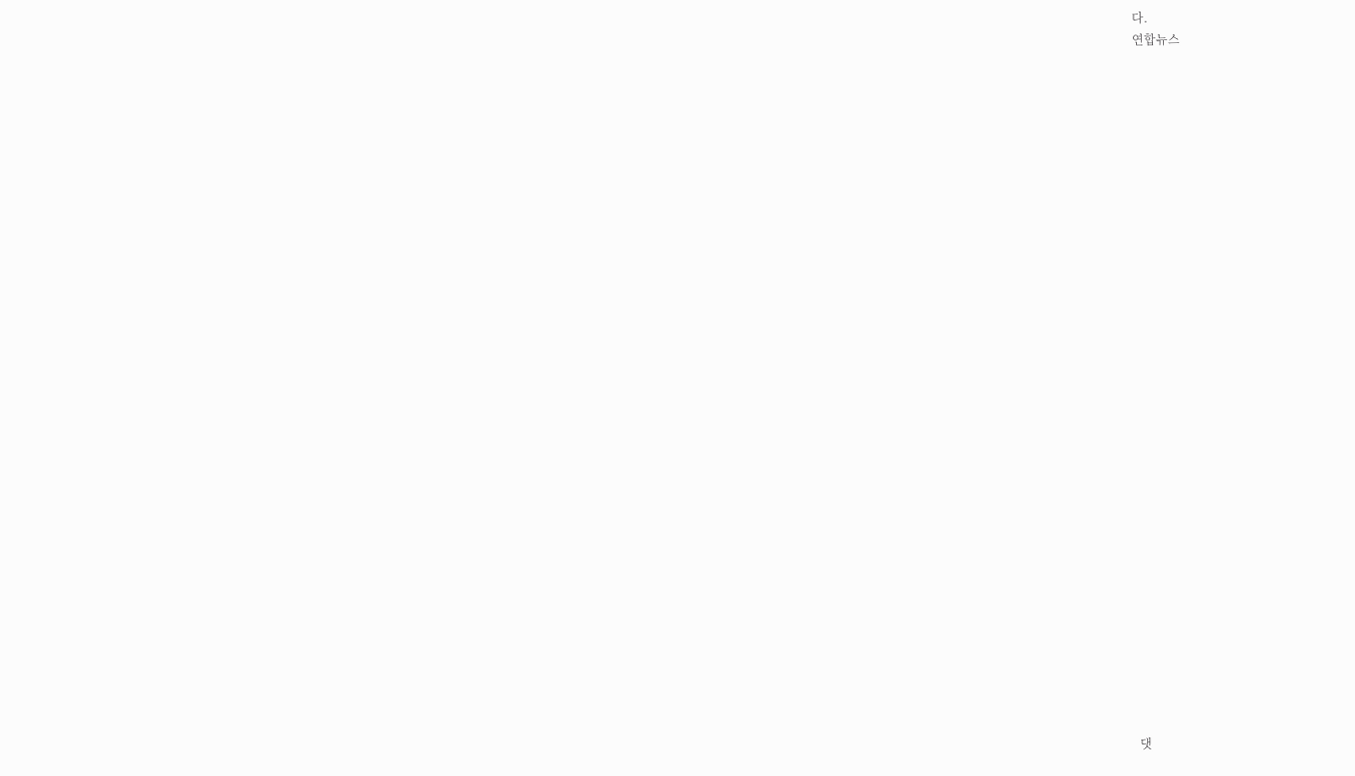다.
연합뉴스































댓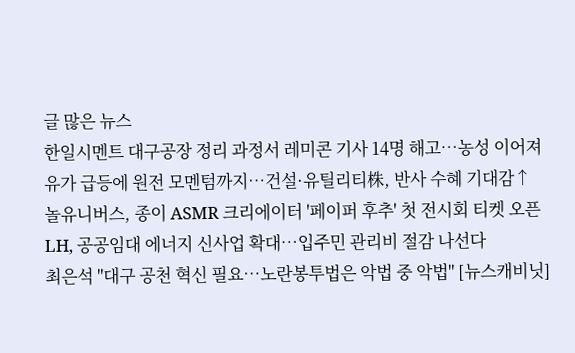글 많은 뉴스
한일시멘트 대구공장 정리 과정서 레미콘 기사 14명 해고…농성 이어져
유가 급등에 원전 모멘텀까지…건설·유틸리티株, 반사 수혜 기대감↑
놀유니버스, 종이 ASMR 크리에이터 '페이퍼 후추' 첫 전시회 티켓 오픈
LH, 공공임대 에너지 신사업 확대…입주민 관리비 절감 나선다
최은석 "대구 공천 혁신 필요…노란봉투법은 악법 중 악법" [뉴스캐비닛]